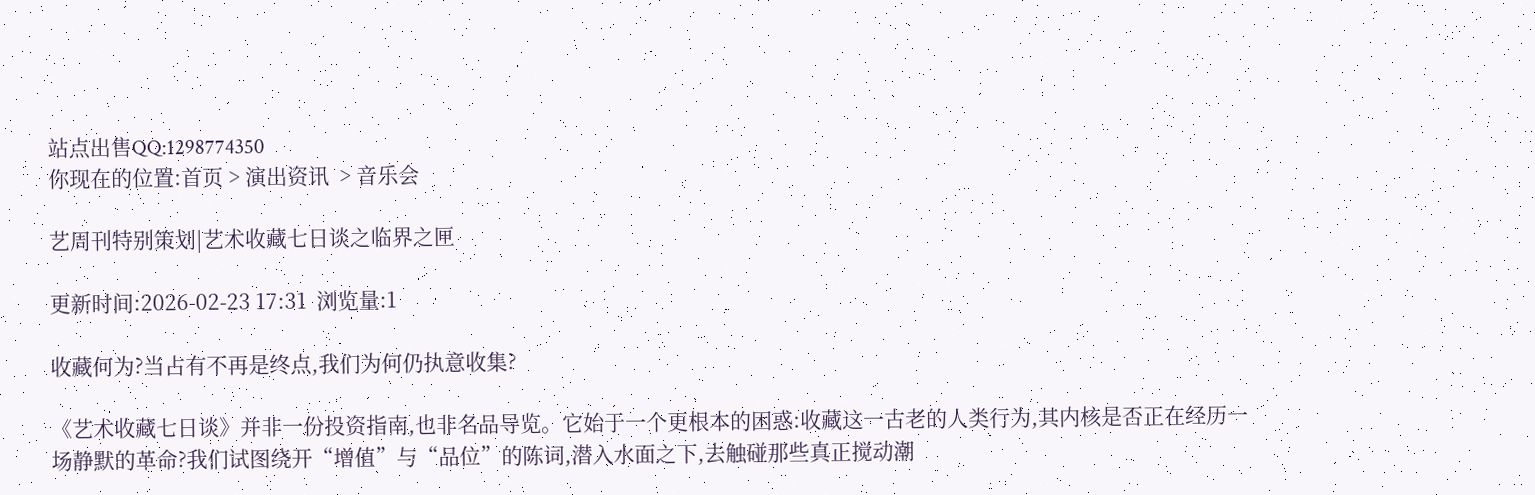站点出售QQ:1298774350
你现在的位置:首页 > 演出资讯  > 音乐会

艺周刊特别策划|艺术收藏七日谈之临界之匣

更新时间:2026-02-23 17:31  浏览量:1

收藏何为?当占有不再是终点,我们为何仍执意收集?

《艺术收藏七日谈》并非一份投资指南,也非名品导览。它始于一个更根本的困惑:收藏这一古老的人类行为,其内核是否正在经历一场静默的革命?我们试图绕开“增值”与“品位”的陈词,潜入水面之下,去触碰那些真正搅动潮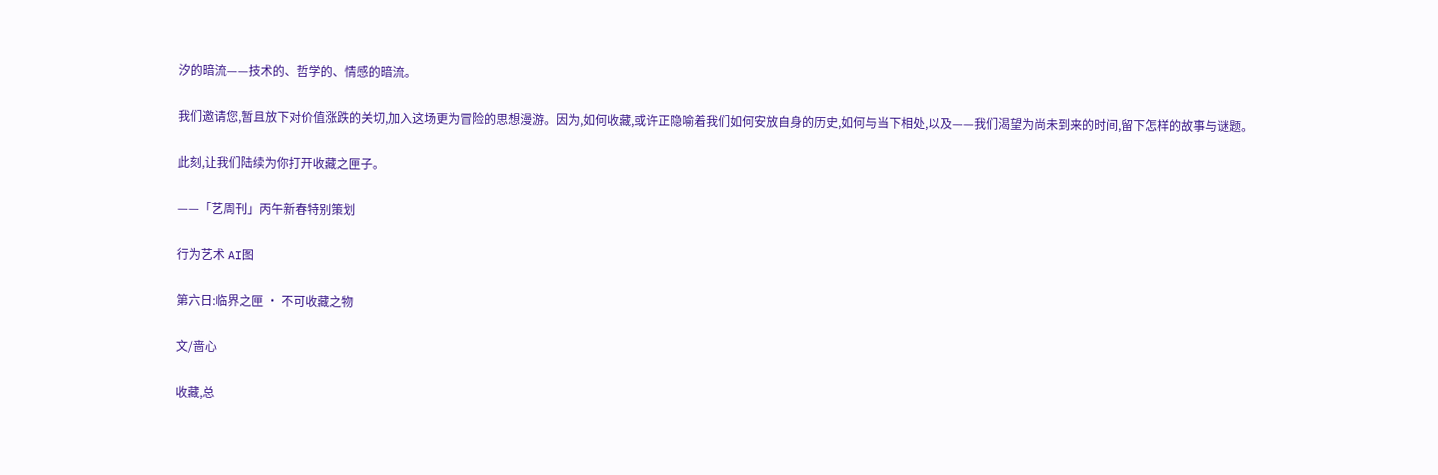汐的暗流——技术的、哲学的、情感的暗流。

我们邀请您,暂且放下对价值涨跌的关切,加入这场更为冒险的思想漫游。因为,如何收藏,或许正隐喻着我们如何安放自身的历史,如何与当下相处,以及——我们渴望为尚未到来的时间,留下怎样的故事与谜题。

此刻,让我们陆续为你打开收藏之匣子。

——「艺周刊」丙午新春特别策划

行为艺术 AI图

第六日:临界之匣 · 不可收藏之物

文/啬心

收藏,总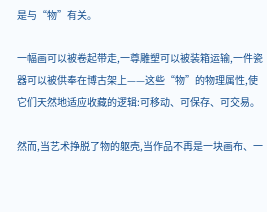是与“物”有关。

一幅画可以被卷起带走,一尊雕塑可以被装箱运输,一件瓷器可以被供奉在博古架上——这些“物”的物理属性,使它们天然地适应收藏的逻辑:可移动、可保存、可交易。

然而,当艺术挣脱了物的躯壳,当作品不再是一块画布、一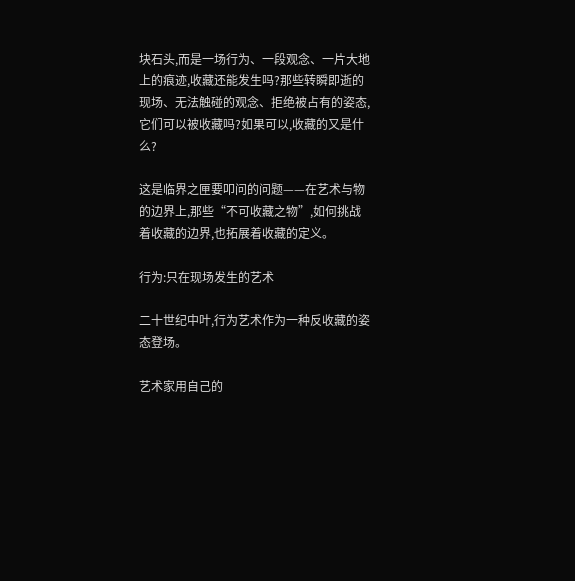块石头,而是一场行为、一段观念、一片大地上的痕迹,收藏还能发生吗?那些转瞬即逝的现场、无法触碰的观念、拒绝被占有的姿态,它们可以被收藏吗?如果可以,收藏的又是什么?

这是临界之匣要叩问的问题——在艺术与物的边界上,那些“不可收藏之物”,如何挑战着收藏的边界,也拓展着收藏的定义。

行为:只在现场发生的艺术

二十世纪中叶,行为艺术作为一种反收藏的姿态登场。

艺术家用自己的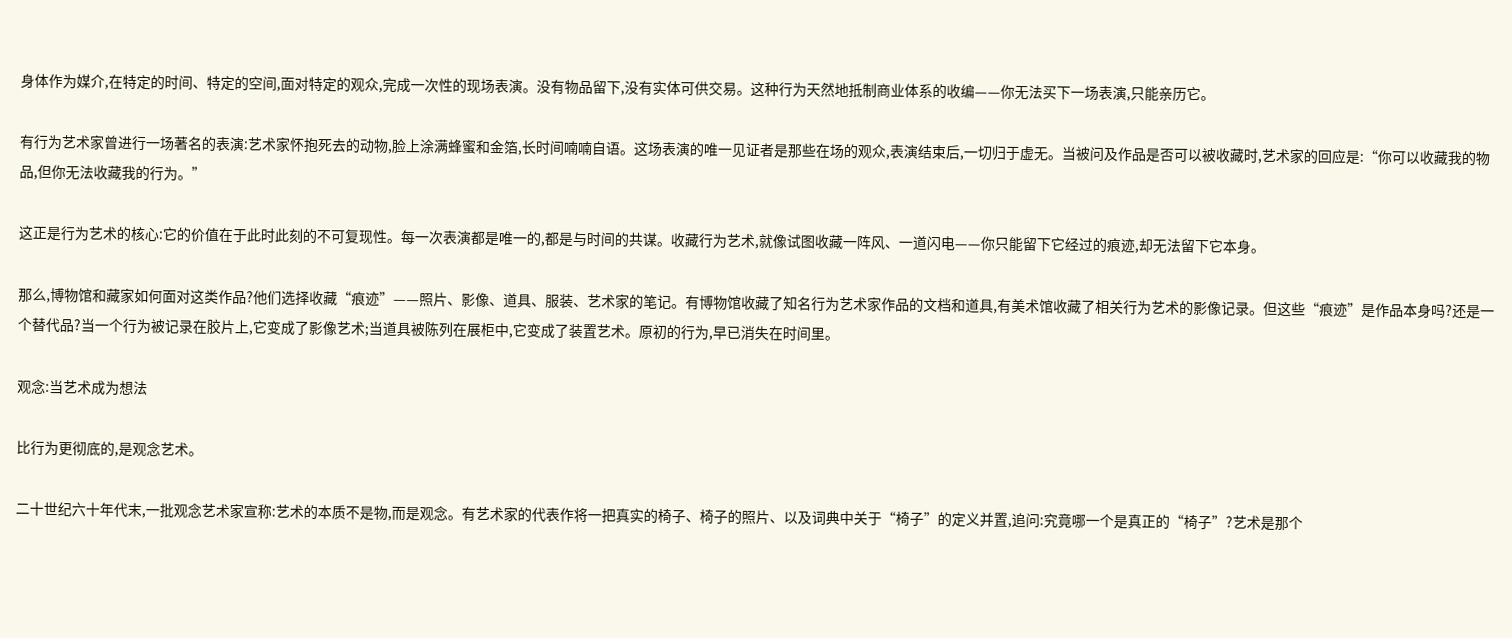身体作为媒介,在特定的时间、特定的空间,面对特定的观众,完成一次性的现场表演。没有物品留下,没有实体可供交易。这种行为天然地抵制商业体系的收编——你无法买下一场表演,只能亲历它。

有行为艺术家曾进行一场著名的表演:艺术家怀抱死去的动物,脸上涂满蜂蜜和金箔,长时间喃喃自语。这场表演的唯一见证者是那些在场的观众,表演结束后,一切归于虚无。当被问及作品是否可以被收藏时,艺术家的回应是:“你可以收藏我的物品,但你无法收藏我的行为。”

这正是行为艺术的核心:它的价值在于此时此刻的不可复现性。每一次表演都是唯一的,都是与时间的共谋。收藏行为艺术,就像试图收藏一阵风、一道闪电——你只能留下它经过的痕迹,却无法留下它本身。

那么,博物馆和藏家如何面对这类作品?他们选择收藏“痕迹”——照片、影像、道具、服装、艺术家的笔记。有博物馆收藏了知名行为艺术家作品的文档和道具,有美术馆收藏了相关行为艺术的影像记录。但这些“痕迹”是作品本身吗?还是一个替代品?当一个行为被记录在胶片上,它变成了影像艺术;当道具被陈列在展柜中,它变成了装置艺术。原初的行为,早已消失在时间里。

观念:当艺术成为想法

比行为更彻底的,是观念艺术。

二十世纪六十年代末,一批观念艺术家宣称:艺术的本质不是物,而是观念。有艺术家的代表作将一把真实的椅子、椅子的照片、以及词典中关于“椅子”的定义并置,追问:究竟哪一个是真正的“椅子”?艺术是那个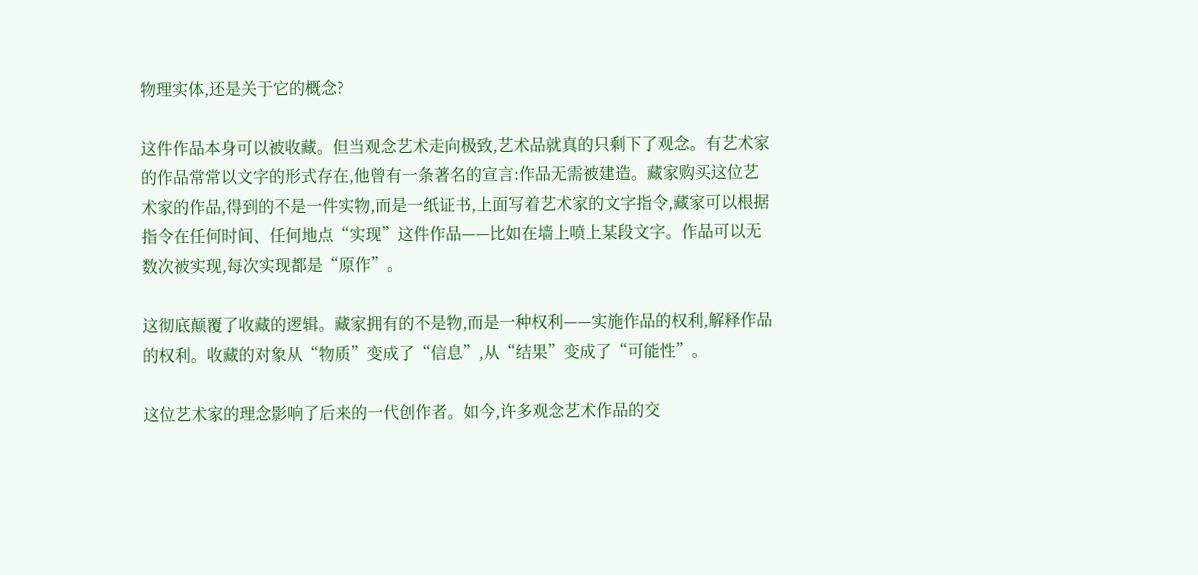物理实体,还是关于它的概念?

这件作品本身可以被收藏。但当观念艺术走向极致,艺术品就真的只剩下了观念。有艺术家的作品常常以文字的形式存在,他曾有一条著名的宣言:作品无需被建造。藏家购买这位艺术家的作品,得到的不是一件实物,而是一纸证书,上面写着艺术家的文字指令,藏家可以根据指令在任何时间、任何地点“实现”这件作品——比如在墙上喷上某段文字。作品可以无数次被实现,每次实现都是“原作”。

这彻底颠覆了收藏的逻辑。藏家拥有的不是物,而是一种权利——实施作品的权利,解释作品的权利。收藏的对象从“物质”变成了“信息”,从“结果”变成了“可能性”。

这位艺术家的理念影响了后来的一代创作者。如今,许多观念艺术作品的交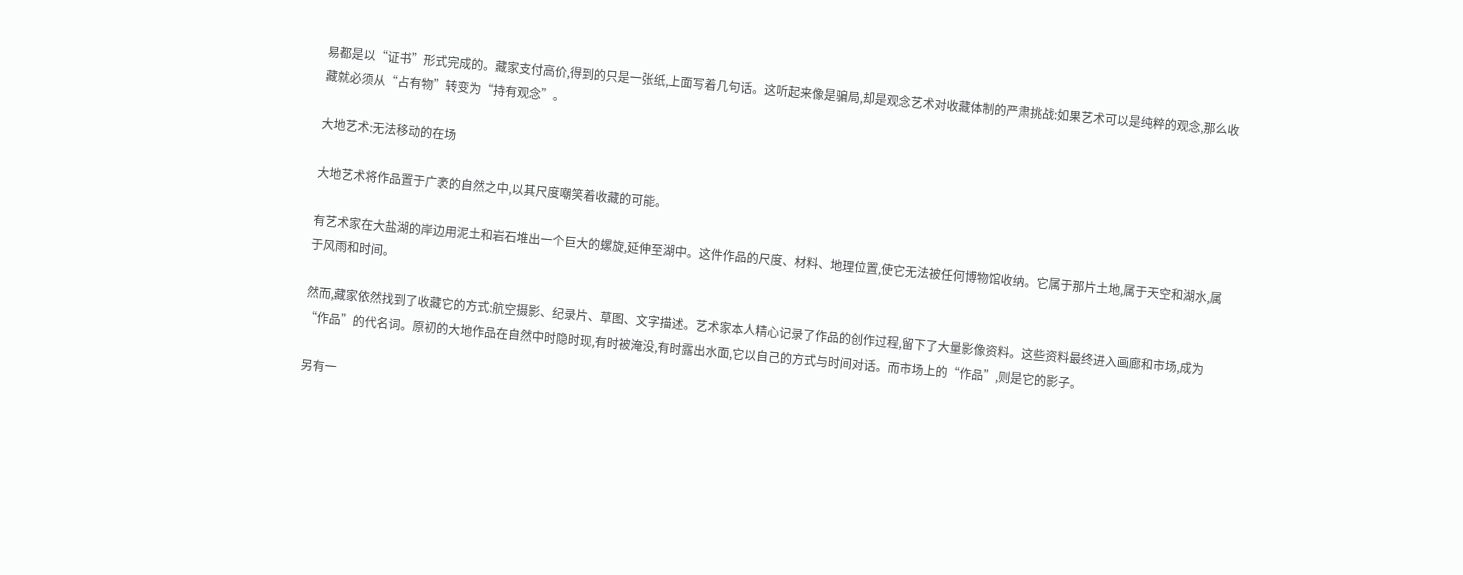易都是以“证书”形式完成的。藏家支付高价,得到的只是一张纸,上面写着几句话。这听起来像是骗局,却是观念艺术对收藏体制的严肃挑战:如果艺术可以是纯粹的观念,那么收藏就必须从“占有物”转变为“持有观念”。

大地艺术:无法移动的在场

大地艺术将作品置于广袤的自然之中,以其尺度嘲笑着收藏的可能。

有艺术家在大盐湖的岸边用泥土和岩石堆出一个巨大的螺旋,延伸至湖中。这件作品的尺度、材料、地理位置,使它无法被任何博物馆收纳。它属于那片土地,属于天空和湖水,属于风雨和时间。

然而,藏家依然找到了收藏它的方式:航空摄影、纪录片、草图、文字描述。艺术家本人精心记录了作品的创作过程,留下了大量影像资料。这些资料最终进入画廊和市场,成为“作品”的代名词。原初的大地作品在自然中时隐时现,有时被淹没,有时露出水面,它以自己的方式与时间对话。而市场上的“作品”,则是它的影子。

另有一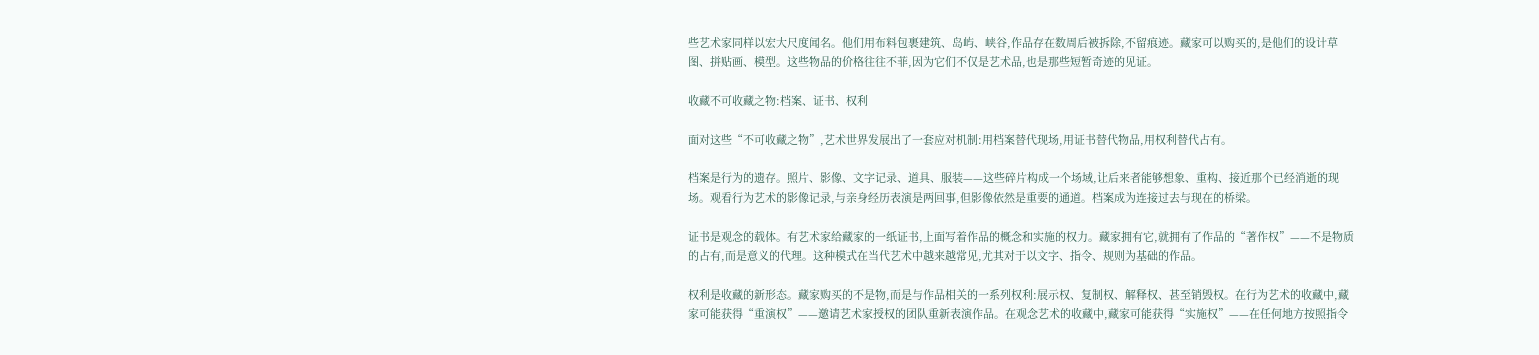些艺术家同样以宏大尺度闻名。他们用布料包裹建筑、岛屿、峡谷,作品存在数周后被拆除,不留痕迹。藏家可以购买的,是他们的设计草图、拼贴画、模型。这些物品的价格往往不菲,因为它们不仅是艺术品,也是那些短暂奇迹的见证。

收藏不可收藏之物:档案、证书、权利

面对这些“不可收藏之物”,艺术世界发展出了一套应对机制:用档案替代现场,用证书替代物品,用权利替代占有。

档案是行为的遗存。照片、影像、文字记录、道具、服装——这些碎片构成一个场域,让后来者能够想象、重构、接近那个已经消逝的现场。观看行为艺术的影像记录,与亲身经历表演是两回事,但影像依然是重要的通道。档案成为连接过去与现在的桥梁。

证书是观念的载体。有艺术家给藏家的一纸证书,上面写着作品的概念和实施的权力。藏家拥有它,就拥有了作品的“著作权”——不是物质的占有,而是意义的代理。这种模式在当代艺术中越来越常见,尤其对于以文字、指令、规则为基础的作品。

权利是收藏的新形态。藏家购买的不是物,而是与作品相关的一系列权利:展示权、复制权、解释权、甚至销毁权。在行为艺术的收藏中,藏家可能获得“重演权”——邀请艺术家授权的团队重新表演作品。在观念艺术的收藏中,藏家可能获得“实施权”——在任何地方按照指令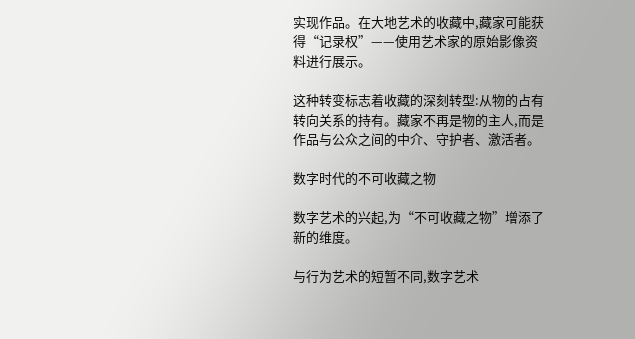实现作品。在大地艺术的收藏中,藏家可能获得“记录权”——使用艺术家的原始影像资料进行展示。

这种转变标志着收藏的深刻转型:从物的占有转向关系的持有。藏家不再是物的主人,而是作品与公众之间的中介、守护者、激活者。

数字时代的不可收藏之物

数字艺术的兴起,为“不可收藏之物”增添了新的维度。

与行为艺术的短暂不同,数字艺术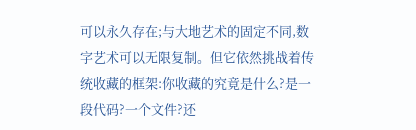可以永久存在;与大地艺术的固定不同,数字艺术可以无限复制。但它依然挑战着传统收藏的框架:你收藏的究竟是什么?是一段代码?一个文件?还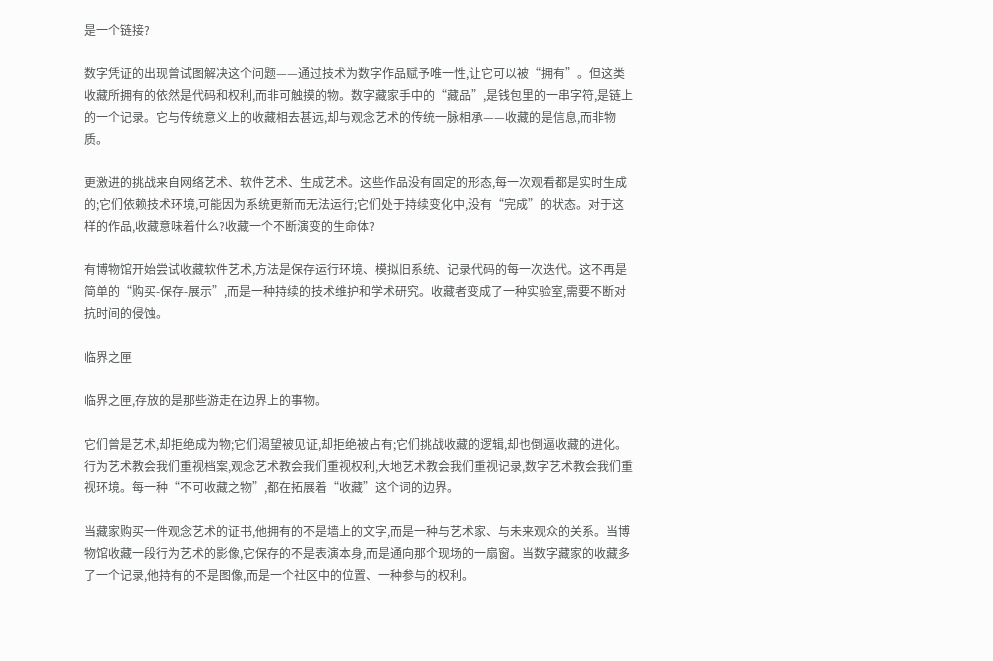是一个链接?

数字凭证的出现曾试图解决这个问题——通过技术为数字作品赋予唯一性,让它可以被“拥有”。但这类收藏所拥有的依然是代码和权利,而非可触摸的物。数字藏家手中的“藏品”,是钱包里的一串字符,是链上的一个记录。它与传统意义上的收藏相去甚远,却与观念艺术的传统一脉相承——收藏的是信息,而非物质。

更激进的挑战来自网络艺术、软件艺术、生成艺术。这些作品没有固定的形态,每一次观看都是实时生成的;它们依赖技术环境,可能因为系统更新而无法运行;它们处于持续变化中,没有“完成”的状态。对于这样的作品,收藏意味着什么?收藏一个不断演变的生命体?

有博物馆开始尝试收藏软件艺术,方法是保存运行环境、模拟旧系统、记录代码的每一次迭代。这不再是简单的“购买-保存-展示”,而是一种持续的技术维护和学术研究。收藏者变成了一种实验室,需要不断对抗时间的侵蚀。

临界之匣

临界之匣,存放的是那些游走在边界上的事物。

它们曾是艺术,却拒绝成为物;它们渴望被见证,却拒绝被占有;它们挑战收藏的逻辑,却也倒逼收藏的进化。行为艺术教会我们重视档案,观念艺术教会我们重视权利,大地艺术教会我们重视记录,数字艺术教会我们重视环境。每一种“不可收藏之物”,都在拓展着“收藏”这个词的边界。

当藏家购买一件观念艺术的证书,他拥有的不是墙上的文字,而是一种与艺术家、与未来观众的关系。当博物馆收藏一段行为艺术的影像,它保存的不是表演本身,而是通向那个现场的一扇窗。当数字藏家的收藏多了一个记录,他持有的不是图像,而是一个社区中的位置、一种参与的权利。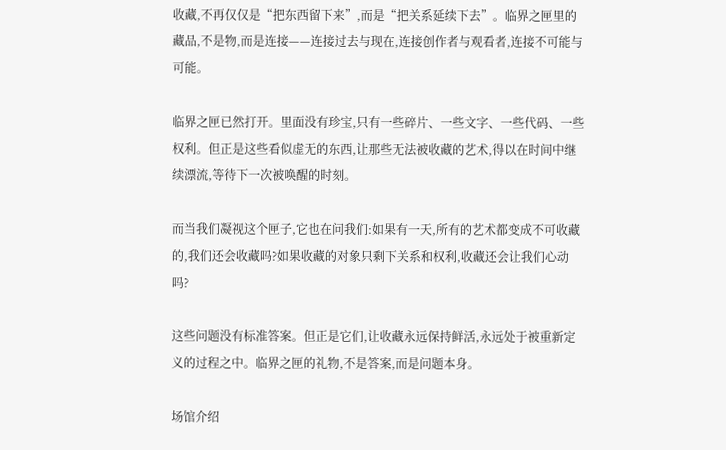收藏,不再仅仅是“把东西留下来”,而是“把关系延续下去”。临界之匣里的藏品,不是物,而是连接——连接过去与现在,连接创作者与观看者,连接不可能与可能。

临界之匣已然打开。里面没有珍宝,只有一些碎片、一些文字、一些代码、一些权利。但正是这些看似虚无的东西,让那些无法被收藏的艺术,得以在时间中继续漂流,等待下一次被唤醒的时刻。

而当我们凝视这个匣子,它也在问我们:如果有一天,所有的艺术都变成不可收藏的,我们还会收藏吗?如果收藏的对象只剩下关系和权利,收藏还会让我们心动吗?

这些问题没有标准答案。但正是它们,让收藏永远保持鲜活,永远处于被重新定义的过程之中。临界之匣的礼物,不是答案,而是问题本身。

场馆介绍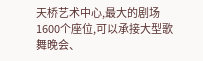天桥艺术中心,最大的剧场1600个座位,可以承接大型歌舞晚会、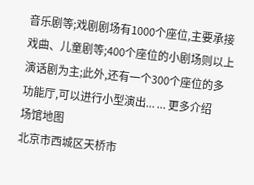音乐剧等;戏剧剧场有1000个座位,主要承接戏曲、儿童剧等;400个座位的小剧场则以上演话剧为主;此外,还有一个300个座位的多功能厅,可以进行小型演出... ... 更多介绍
场馆地图
北京市西城区天桥市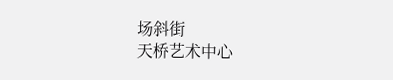场斜街
天桥艺术中心